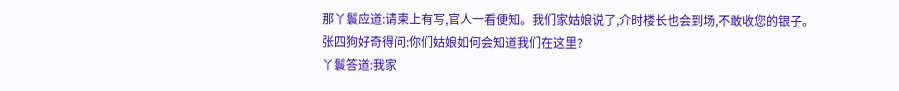那丫鬟应道:请柬上有写,官人一看便知。我们家姑娘说了,介时楼长也会到场,不敢收您的银子。
张四狗好奇得问:你们姑娘如何会知道我们在这里?
丫鬟答道:我家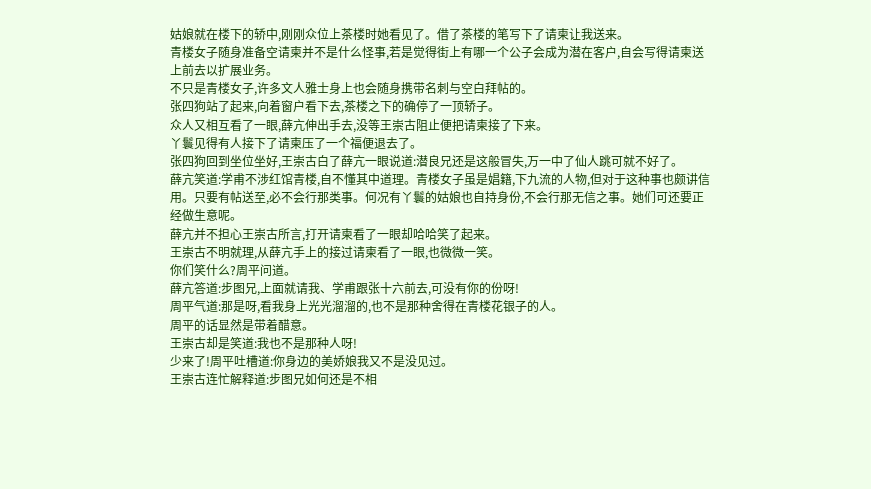姑娘就在楼下的轿中,刚刚众位上茶楼时她看见了。借了茶楼的笔写下了请柬让我送来。
青楼女子随身准备空请柬并不是什么怪事,若是觉得街上有哪一个公子会成为潜在客户,自会写得请柬送上前去以扩展业务。
不只是青楼女子,许多文人雅士身上也会随身携带名刺与空白拜帖的。
张四狗站了起来,向着窗户看下去,茶楼之下的确停了一顶轿子。
众人又相互看了一眼,薛亢伸出手去,没等王崇古阻止便把请柬接了下来。
丫鬟见得有人接下了请柬压了一个福便退去了。
张四狗回到坐位坐好,王崇古白了薛亢一眼说道:潜良兄还是这般冒失,万一中了仙人跳可就不好了。
薛亢笑道:学甫不涉红馆青楼,自不懂其中道理。青楼女子虽是娼籍,下九流的人物,但对于这种事也颇讲信用。只要有帖送至,必不会行那类事。何况有丫鬟的姑娘也自持身份,不会行那无信之事。她们可还要正经做生意呢。
薛亢并不担心王崇古所言,打开请柬看了一眼却哈哈笑了起来。
王崇古不明就理,从薛亢手上的接过请柬看了一眼,也微微一笑。
你们笑什么?周平问道。
薛亢答道:步图兄,上面就请我、学甫跟张十六前去,可没有你的份呀!
周平气道:那是呀,看我身上光光溜溜的,也不是那种舍得在青楼花银子的人。
周平的话显然是带着醋意。
王崇古却是笑道:我也不是那种人呀!
少来了!周平吐槽道:你身边的美娇娘我又不是没见过。
王崇古连忙解释道:步图兄如何还是不相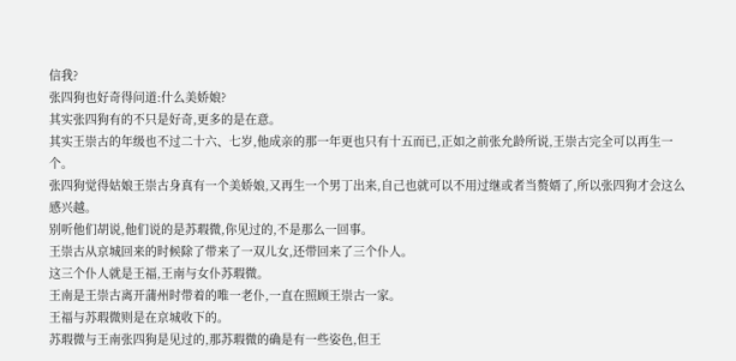信我?
张四狗也好奇得问道:什么美娇娘?
其实张四狗有的不只是好奇,更多的是在意。
其实王崇古的年级也不过二十六、七岁,他成亲的那一年更也只有十五而已,正如之前张允龄所说,王崇古完全可以再生一个。
张四狗觉得姑娘王崇古身真有一个美娇娘,又再生一个男丁出来,自己也就可以不用过继或者当赘婿了,所以张四狗才会这么感兴越。
别听他们胡说,他们说的是苏瑕微,你见过的,不是那么一回事。
王崇古从京城回来的时候除了带来了一双儿女,还带回来了三个仆人。
这三个仆人就是王福,王南与女仆苏瑕微。
王南是王崇古离开蒲州时带着的唯一老仆,一直在照顾王崇古一家。
王福与苏瑕微则是在京城收下的。
苏瑕微与王南张四狗是见过的,那苏瑕微的确是有一些姿色,但王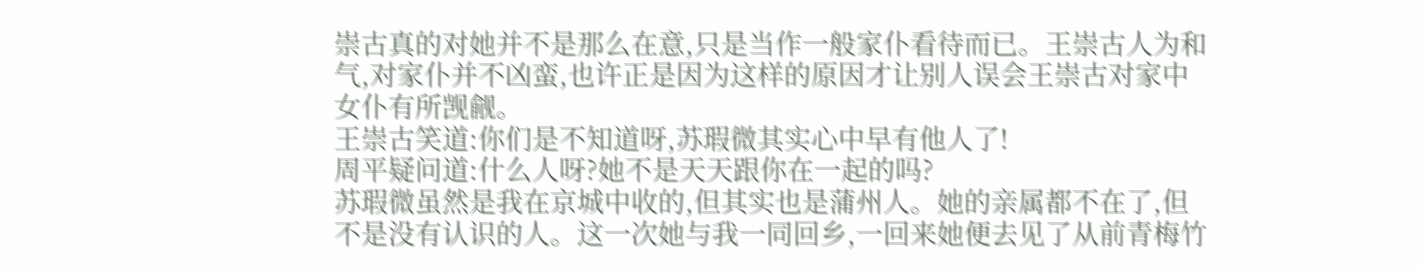崇古真的对她并不是那么在意,只是当作一般家仆看待而已。王崇古人为和气,对家仆并不凶蛮,也许正是因为这样的原因才让别人误会王崇古对家中女仆有所觊觎。
王崇古笑道:你们是不知道呀,苏瑕微其实心中早有他人了!
周平疑问道:什么人呀?她不是天天跟你在一起的吗?
苏瑕微虽然是我在京城中收的,但其实也是蒲州人。她的亲属都不在了,但不是没有认识的人。这一次她与我一同回乡,一回来她便去见了从前青梅竹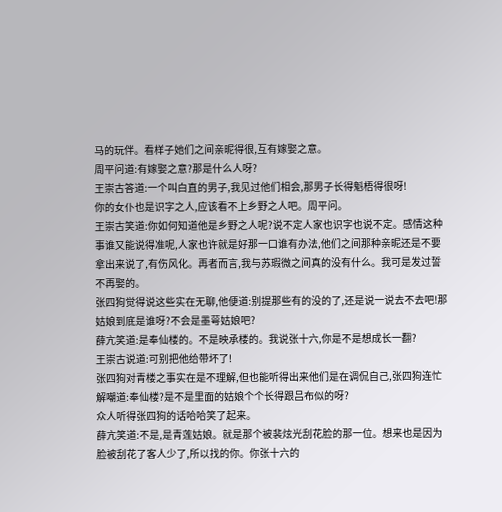马的玩伴。看样子她们之间亲昵得很,互有嫁娶之意。
周平问道:有嫁娶之意?那是什么人呀?
王崇古答道:一个叫白直的男子,我见过他们相会,那男子长得魁梧得很呀!
你的女仆也是识字之人,应该看不上乡野之人吧。周平问。
王崇古笑道:你如何知道他是乡野之人呢?说不定人家也识字也说不定。感情这种事谁又能说得准呢,人家也许就是好那一口谁有办法,他们之间那种亲昵还是不要拿出来说了,有伤风化。再者而言,我与苏瑕微之间真的没有什么。我可是发过誓不再娶的。
张四狗觉得说这些实在无聊,他便道:别提那些有的没的了,还是说一说去不去吧!那姑娘到底是谁呀?不会是墨萼姑娘吧?
薛亢笑道:是奉仙楼的。不是映承楼的。我说张十六,你是不是想成长一翻?
王崇古说道:可别把他给带坏了!
张四狗对青楼之事实在是不理解,但也能听得出来他们是在调侃自己,张四狗连忙解嘲道:奉仙楼?是不是里面的姑娘个个长得跟吕布似的呀?
众人听得张四狗的话哈哈笑了起来。
薛亢笑道:不是,是青莲姑娘。就是那个被裴炫光刮花脸的那一位。想来也是因为脸被刮花了客人少了,所以找的你。你张十六的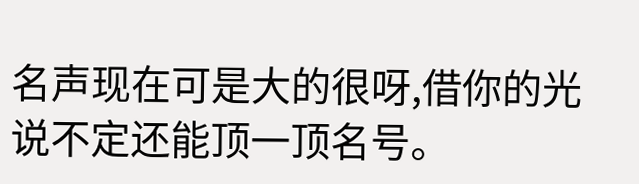名声现在可是大的很呀,借你的光说不定还能顶一顶名号。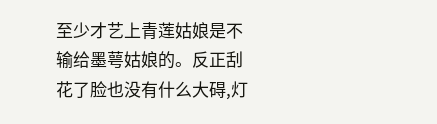至少才艺上青莲姑娘是不输给墨萼姑娘的。反正刮花了脸也没有什么大碍,灯